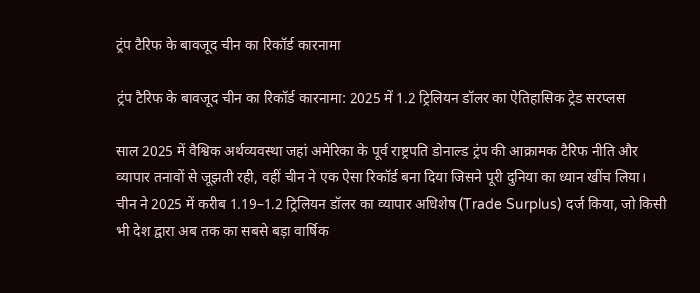ट्रंप टैरिफ के बावजूद चीन का रिकॉर्ड कारनामा

ट्रंप टैरिफ के बावजूद चीन का रिकॉर्ड कारनामा: 2025 में 1.2 ट्रिलियन डॉलर का ऐतिहासिक ट्रेड सरप्लस

साल 2025 में वैश्विक अर्थव्यवस्था जहां अमेरिका के पूर्व राष्ट्रपति डोनाल्ड ट्रंप की आक्रामक टैरिफ नीति और व्यापार तनावों से जूझती रही, वहीं चीन ने एक ऐसा रिकॉर्ड बना दिया जिसने पूरी दुनिया का ध्यान खींच लिया। चीन ने 2025 में करीब 1.19–1.2 ट्रिलियन डॉलर का व्यापार अधिशेष (Trade Surplus) दर्ज किया, जो किसी भी देश द्वारा अब तक का सबसे बड़ा वार्षिक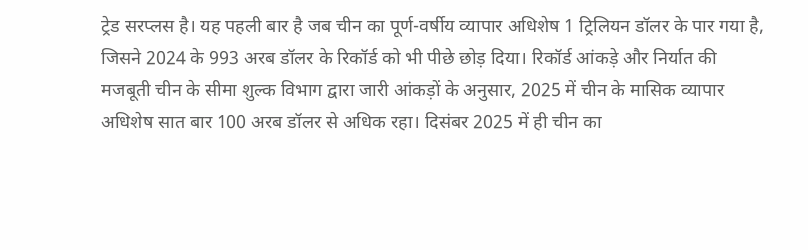ट्रेड सरप्लस है। यह पहली बार है जब चीन का पूर्ण-वर्षीय व्यापार अधिशेष 1 ट्रिलियन डॉलर के पार गया है, जिसने 2024 के 993 अरब डॉलर के रिकॉर्ड को भी पीछे छोड़ दिया। रिकॉर्ड आंकड़े और निर्यात की मजबूती चीन के सीमा शुल्क विभाग द्वारा जारी आंकड़ों के अनुसार, 2025 में चीन के मासिक व्यापार अधिशेष सात बार 100 अरब डॉलर से अधिक रहा। दिसंबर 2025 में ही चीन का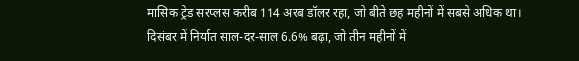मासिक ट्रेड सरप्लस करीब 114 अरब डॉलर रहा, जो बीते छह महीनों में सबसे अधिक था। दिसंबर में निर्यात साल-दर-साल 6.6% बढ़ा, जो तीन महीनों में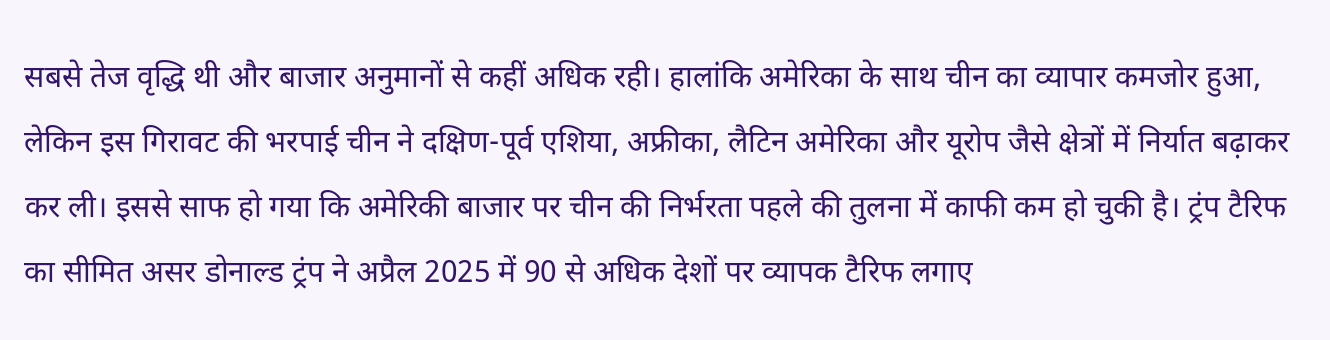सबसे तेज वृद्धि थी और बाजार अनुमानों से कहीं अधिक रही। हालांकि अमेरिका के साथ चीन का व्यापार कमजोर हुआ, लेकिन इस गिरावट की भरपाई चीन ने दक्षिण-पूर्व एशिया, अफ्रीका, लैटिन अमेरिका और यूरोप जैसे क्षेत्रों में निर्यात बढ़ाकर कर ली। इससे साफ हो गया कि अमेरिकी बाजार पर चीन की निर्भरता पहले की तुलना में काफी कम हो चुकी है। ट्रंप टैरिफ का सीमित असर डोनाल्ड ट्रंप ने अप्रैल 2025 में 90 से अधिक देशों पर व्यापक टैरिफ लगाए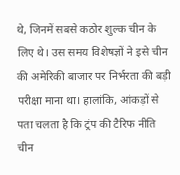थे, जिनमें सबसे कठोर शुल्क चीन के लिए थे। उस समय विशेषज्ञों ने इसे चीन की अमेरिकी बाजार पर निर्भरता की बड़ी परीक्षा माना था। हालांकि, आंकड़ों से पता चलता है कि ट्रंप की टैरिफ नीति चीन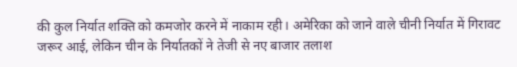की कुल निर्यात शक्ति को कमजोर करने में नाकाम रही। अमेरिका को जाने वाले चीनी निर्यात में गिरावट जरूर आई, लेकिन चीन के निर्यातकों ने तेजी से नए बाजार तलाश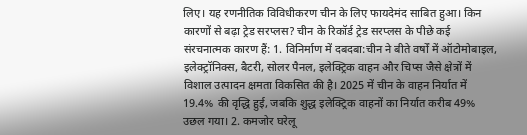लिए। यह रणनीतिक विविधीकरण चीन के लिए फायदेमंद साबित हुआ। किन कारणों से बढ़ा ट्रेड सरप्लस? चीन के रिकॉर्ड ट्रेड सरप्लस के पीछे कई संरचनात्मक कारण हैं: 1. विनिर्माण में दबदबा:चीन ने बीते वर्षों में ऑटोमोबाइल, इलेक्ट्रॉनिक्स, बैटरी, सोलर पैनल, इलेक्ट्रिक वाहन और चिप्स जैसे क्षेत्रों में विशाल उत्पादन क्षमता विकसित की है। 2025 में चीन के वाहन निर्यात में 19.4% की वृद्धि हुई, जबकि शुद्ध इलेक्ट्रिक वाहनों का निर्यात करीब 49% उछल गया। 2. कमजोर घरेलू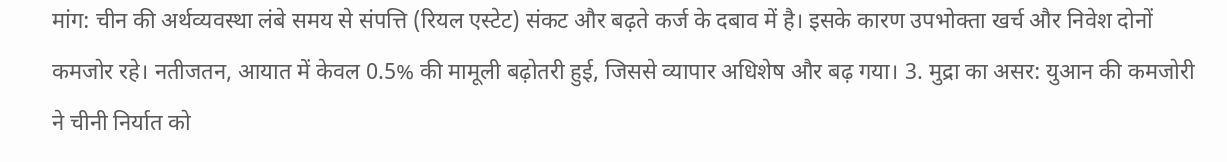मांग: चीन की अर्थव्यवस्था लंबे समय से संपत्ति (रियल एस्टेट) संकट और बढ़ते कर्ज के दबाव में है। इसके कारण उपभोक्ता खर्च और निवेश दोनों कमजोर रहे। नतीजतन, आयात में केवल 0.5% की मामूली बढ़ोतरी हुई, जिससे व्यापार अधिशेष और बढ़ गया। 3. मुद्रा का असर: युआन की कमजोरी ने चीनी निर्यात को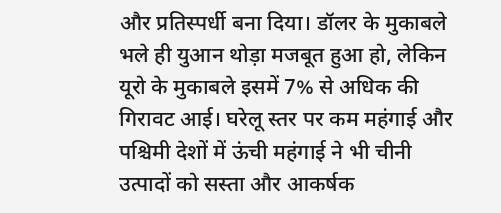और प्रतिस्पर्धी बना दिया। डॉलर के मुकाबले भले ही युआन थोड़ा मजबूत हुआ हो, लेकिन यूरो के मुकाबले इसमें 7% से अधिक की गिरावट आई। घरेलू स्तर पर कम महंगाई और पश्चिमी देशों में ऊंची महंगाई ने भी चीनी उत्पादों को सस्ता और आकर्षक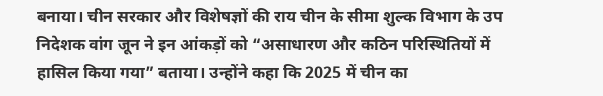बनाया। चीन सरकार और विशेषज्ञों की राय चीन के सीमा शुल्क विभाग के उप निदेशक वांग जून ने इन आंकड़ों को “असाधारण और कठिन परिस्थितियों में हासिल किया गया” बताया। उन्होंने कहा कि 2025 में चीन का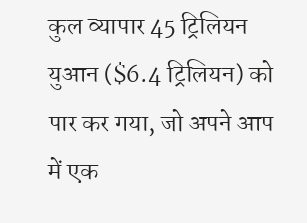कुल व्यापार 45 ट्रिलियन युआन ($6.4 ट्रिलियन) को पार कर गया, जो अपने आप में एक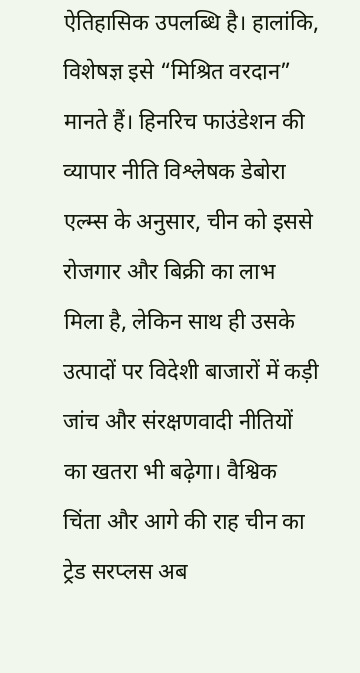ऐतिहासिक उपलब्धि है। हालांकि, विशेषज्ञ इसे “मिश्रित वरदान” मानते हैं। हिनरिच फाउंडेशन की व्यापार नीति विश्लेषक डेबोरा एल्म्स के अनुसार, चीन को इससे रोजगार और बिक्री का लाभ मिला है, लेकिन साथ ही उसके उत्पादों पर विदेशी बाजारों में कड़ी जांच और संरक्षणवादी नीतियों का खतरा भी बढ़ेगा। वैश्विक चिंता और आगे की राह चीन का ट्रेड सरप्लस अब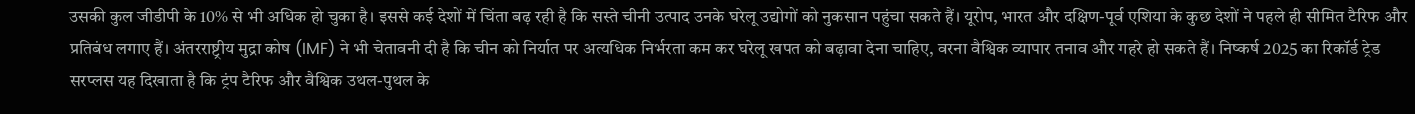उसकी कुल जीडीपी के 10% से भी अधिक हो चुका है। इससे कई देशों में चिंता बढ़ रही है कि सस्ते चीनी उत्पाद उनके घरेलू उद्योगों को नुकसान पहुंचा सकते हैं। यूरोप, भारत और दक्षिण-पूर्व एशिया के कुछ देशों ने पहले ही सीमित टैरिफ और प्रतिबंध लगाए हैं। अंतरराष्ट्रीय मुद्रा कोष (IMF) ने भी चेतावनी दी है कि चीन को निर्यात पर अत्यधिक निर्भरता कम कर घरेलू खपत को बढ़ावा देना चाहिए, वरना वैश्विक व्यापार तनाव और गहरे हो सकते हैं। निष्कर्ष 2025 का रिकॉर्ड ट्रेड सरप्लस यह दिखाता है कि ट्रंप टैरिफ और वैश्विक उथल-पुथल के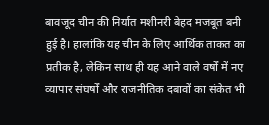बावजूद चीन की निर्यात मशीनरी बेहद मजबूत बनी हुई है। हालांकि यह चीन के लिए आर्थिक ताकत का प्रतीक है, लेकिन साथ ही यह आने वाले वर्षों में नए व्यापार संघर्षों और राजनीतिक दबावों का संकेत भी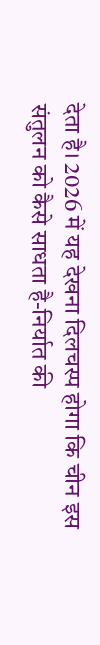देता है। 2026 में यह देखना दिलचस्प होगा कि चीन इस संतुलन को कैसे साधता है-निर्यात की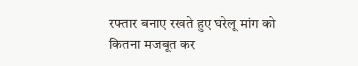रफ्तार बनाए रखते हुए घरेलू मांग को कितना मजबूत कर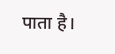पाता है।